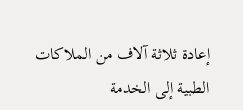إعادة ثلاثة آلاف من الملاكات الطبية إلى الخدمة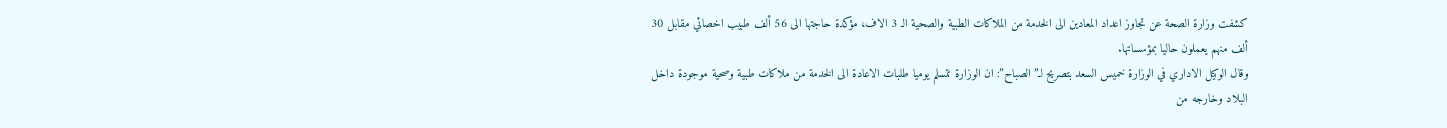كشفت وزارة الصحة عن تجاوز اعداد المعادين الى الخدمة من الملاكات الطبية والصحية الـ 3 الاف، مؤكدة حاجتها الى 56 ألف طبيب اخصائي مقابل 30 ألف منهم يعملون حاليا بمؤسساتها.
وقال الوكيل الاداري في الوزارة خميس السعد بتصريح لـ”الصباح”: ان الوزارة تتسلم يوميا طلبات الاعادة الى الخدمة من ملاكات طبية وصحية موجودة داخل البلاد وخارجه من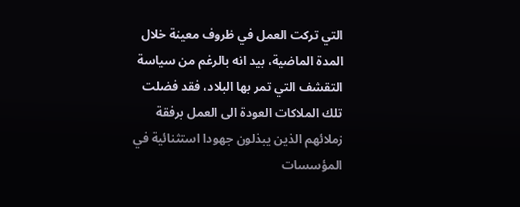التي تركت العمل في ظروف معينة خلال المدة الماضية، بيد انه بالرغم من سياسة التقشف التي تمر بها البلاد، فقد فضلت تلك الملاكات العودة الى العمل برفقة زملائهم الذين يبذلون جهودا استثنائية في المؤسسات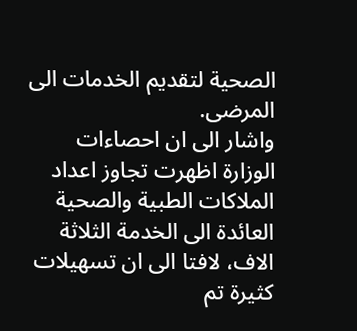الصحية لتقديم الخدمات الى المرضى.
واشار الى ان احصاءات الوزارة اظهرت تجاوز اعداد الملاكات الطبية والصحية العائدة الى الخدمة الثلاثة الاف، لافتا الى ان تسهيلات كثيرة تم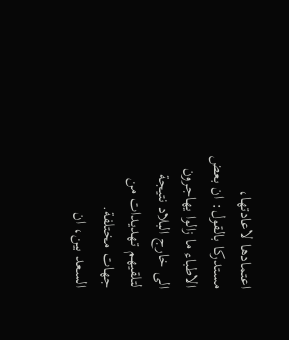اعتمادها لاعادتها، مستدركا بالقول: ان بعض الاطباء ما زالوا يهاجرون الى خارج البلاد نتيجة لتلقيهم تهديدات من جهات مختلفة.
السعد بين، ان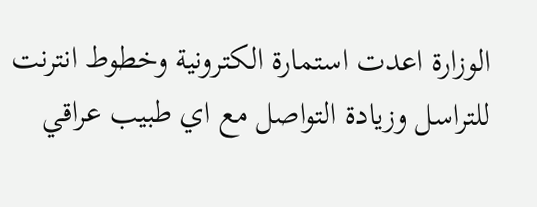الوزارة اعدت استمارة الكترونية وخطوط انترنت للتراسل وزيادة التواصل مع اي طبيب عراقي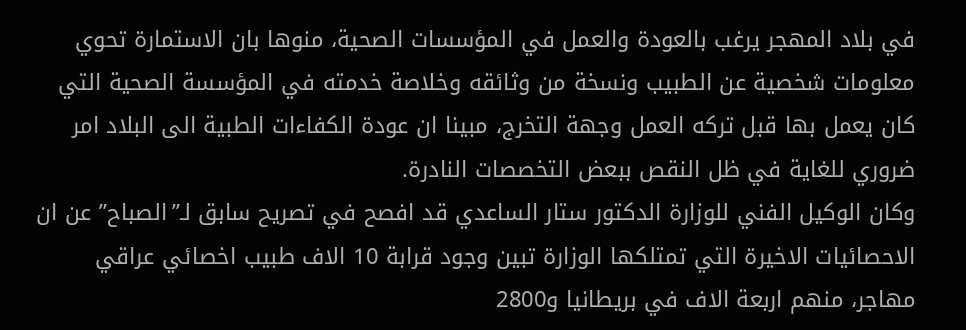في بلاد المهجر يرغب بالعودة والعمل في المؤسسات الصحية، منوها بان الاستمارة تحوي معلومات شخصية عن الطبيب ونسخة من وثائقه وخلاصة خدمته في المؤسسة الصحية التي كان يعمل بها قبل تركه العمل وجهة التخرج، مبينا ان عودة الكفاءات الطبية الى البلاد امر ضروري للغاية في ظل النقص ببعض التخصصات النادرة.
وكان الوكيل الفني للوزارة الدكتور ستار الساعدي قد افصح في تصريح سابق لـ”الصباح” عن ان الاحصائيات الاخيرة التي تمتلكها الوزارة تبين وجود قرابة 10 الاف طبيب اخصائي عراقي مهاجر، منهم اربعة الاف في بريطانيا و2800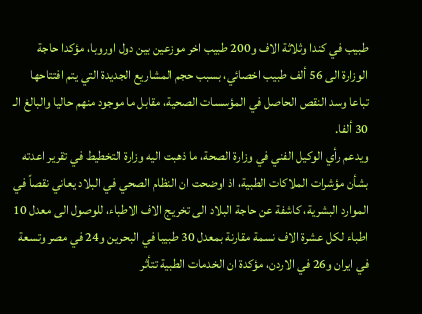طبيب في كندا وثلاثة الاف و200 طبيب اخر موزعين بين دول اوروبا، مؤكدا حاجة الوزارة الى 56 ألف طبيب اخصائي، بسبب حجم المشاريع الجديدة التي يتم افتتاحها تباعا وسد النقص الحاصل في المؤسسات الصحية، مقابل ما موجود منهم حاليا والبالغ الـ 30 ألفا.
ويدعم رأي الوكيل الفني في وزارة الصحة، ما ذهبت اليه وزارة التخطيط في تقرير اعدته بشأن مؤشرات الملاكات الطبية، اذ اوضحت ان النظام الصحي في البلاد يعاني نقصاً في الموارد البشرية، كاشفة عن حاجة البلاد الى تخريج الاف الاطباء، للوصول الى معدل 10 اطباء لكل عشرة الاف نسمة مقارنة بمعدل 30 طبيبا في البحرين و24 في مصر وتسعة في ايران و26 في الاردن، مؤكدة ان الخدمات الطبية تتأثر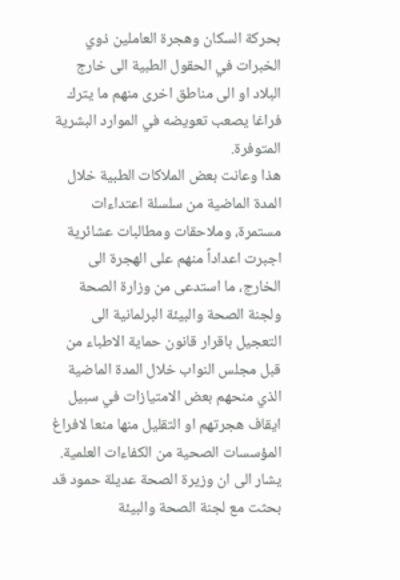بحركة السكان وهجرة العاملين ذوي الخبرات في الحقول الطبية الى خارج البلاد او الى مناطق اخرى منهم ما يترك فراغا يصعب تعويضه في الموارد البشرية المتوفرة.
هذا وعانت بعض الملاكات الطبية خلال المدة الماضية من سلسلة اعتداءات مستمرة، وملاحقات ومطالبات عشائرية اجبرت اعداداً منهم على الهجرة الى الخارج، ما استدعى من وزارة الصحة ولجنة الصحة والبيئة البرلمانية الى التعجيل باقرار قانون حماية الاطباء من قبل مجلس النواب خلال المدة الماضية الذي منحهم بعض الامتيازات في سبيل ايقاف هجرتهم او التقليل منها منعا لافراغ المؤسسات الصحية من الكفاءات العلمية.
يشار الى ان وزيرة الصحة عديلة حمود قد بحثت مع لجنة الصحة والبيئة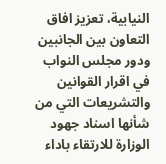النيابية، تعزيز افاق التعاون بين الجانبين ودور مجلس النواب في اقرار القوانين والتشريعات التي من شأنها اسناد جهود الوزارة للارتقاء باداء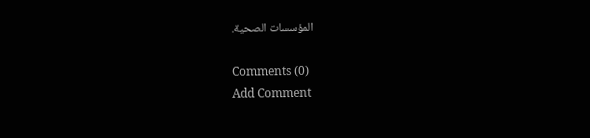المؤسسات الصحية.

Comments (0)
Add Comment